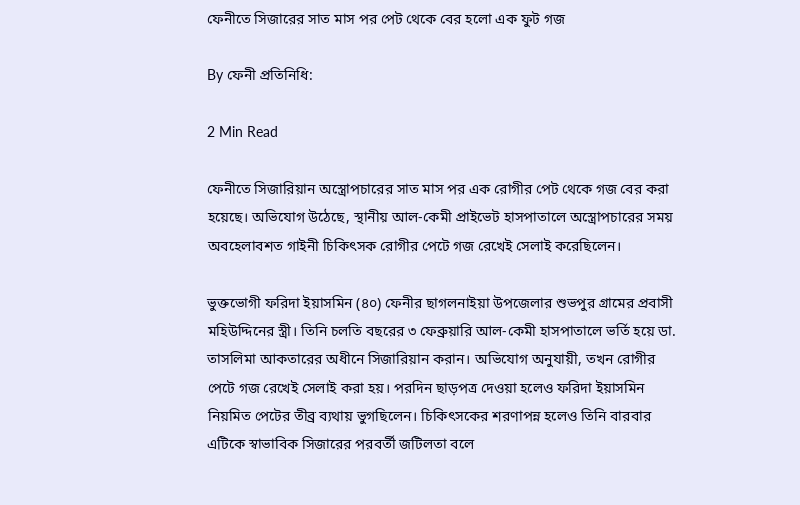ফেনীতে সিজারের সাত মাস পর পেট থেকে বের হলো এক ফুট গজ

By ফেনী প্রতিনিধি:

2 Min Read

ফেনীতে সিজারিয়ান অস্ত্রোপচারের সাত মাস পর এক রোগীর পেট থেকে গজ বের করা হয়েছে। অভিযোগ উঠেছে, স্থানীয় আল-কেমী প্রাইভেট হাসপাতালে অস্ত্রোপচারের সময় অবহেলাবশত গাইনী চিকিৎসক রোগীর পেটে গজ রেখেই সেলাই করেছিলেন।

ভুক্তভোগী ফরিদা ইয়াসমিন (৪০) ফেনীর ছাগলনাইয়া উপজেলার শুভপুর গ্রামের প্রবাসী মহিউদ্দিনের স্ত্রী। তিনি চলতি বছরের ৩ ফেব্রুয়ারি আল-কেমী হাসপাতালে ভর্তি হয়ে ডা. তাসলিমা আকতারের অধীনে সিজারিয়ান করান। অভিযোগ অনুযায়ী, তখন রোগীর পেটে গজ রেখেই সেলাই করা হয়। পরদিন ছাড়পত্র দেওয়া হলেও ফরিদা ইয়াসমিন নিয়মিত পেটের তীব্র ব্যথায় ভুগছিলেন। চিকিৎসকের শরণাপন্ন হলেও তিনি বারবার এটিকে স্বাভাবিক সিজারের পরবর্তী জটিলতা বলে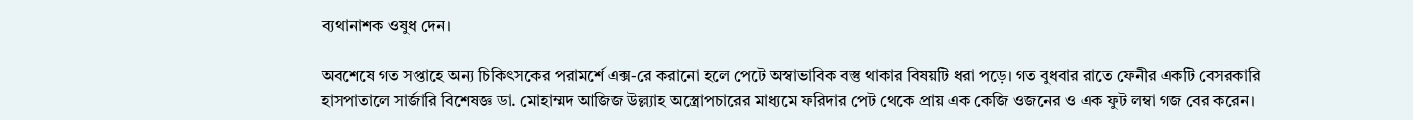ব্যথানাশক ওষুধ দেন।

অবশেষে গত সপ্তাহে অন্য চিকিৎসকের পরামর্শে এক্স-রে করানো হলে পেটে অস্বাভাবিক বস্তু থাকার বিষয়টি ধরা পড়ে। গত বুধবার রাতে ফেনীর একটি বেসরকারি হাসপাতালে সার্জারি বিশেষজ্ঞ ডা. মোহাম্মদ আজিজ উল্ল্যাহ অস্ত্রোপচারের মাধ্যমে ফরিদার পেট থেকে প্রায় এক কেজি ওজনের ও এক ফুট লম্বা গজ বের করেন।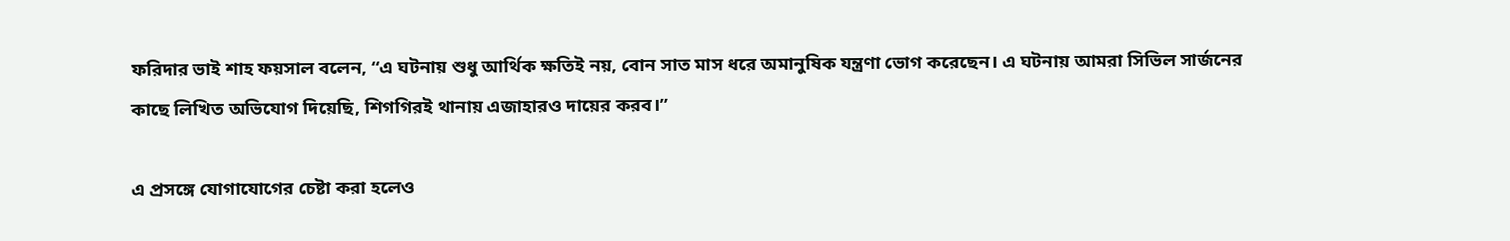ফরিদার ভাই শাহ ফয়সাল বলেন, “এ ঘটনায় শুধু আর্থিক ক্ষতিই নয়, বোন সাত মাস ধরে অমানুষিক যন্ত্রণা ভোগ করেছেন। এ ঘটনায় আমরা সিভিল সার্জনের কাছে লিখিত অভিযোগ দিয়েছি, শিগগিরই থানায় এজাহারও দায়ের করব।”

এ প্রসঙ্গে যোগাযোগের চেষ্টা করা হলেও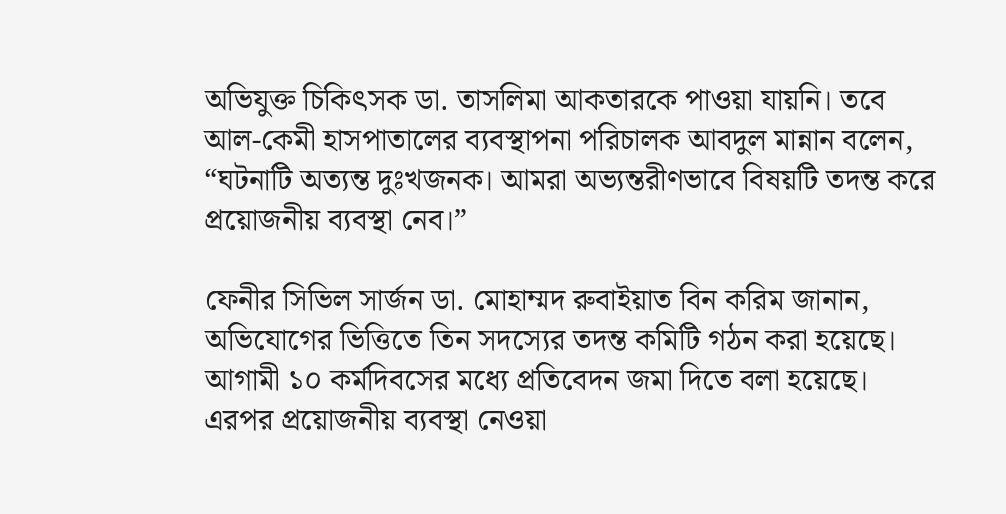অভিযুক্ত চিকিৎসক ডা. তাসলিমা আকতারকে পাওয়া যায়নি। তবে আল-কেমী হাসপাতালের ব্যবস্থাপনা পরিচালক আবদুল মান্নান বলেন, “ঘটনাটি অত্যন্ত দুঃখজনক। আমরা অভ্যন্তরীণভাবে বিষয়টি তদন্ত করে প্রয়োজনীয় ব্যবস্থা নেব।”

ফেনীর সিভিল সার্জন ডা. মোহাম্মদ রুবাইয়াত বিন করিম জানান, অভিযোগের ভিত্তিতে তিন সদস্যের তদন্ত কমিটি গঠন করা হয়েছে। আগামী ১০ কর্মদিবসের মধ্যে প্রতিবেদন জমা দিতে বলা হয়েছে। এরপর প্রয়োজনীয় ব্যবস্থা নেওয়া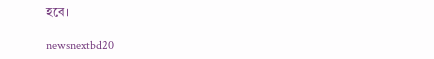হবে।

newsnextbd20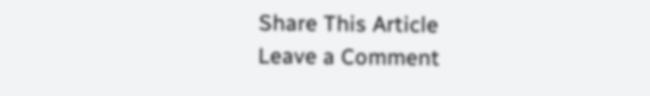Share This Article
Leave a Comment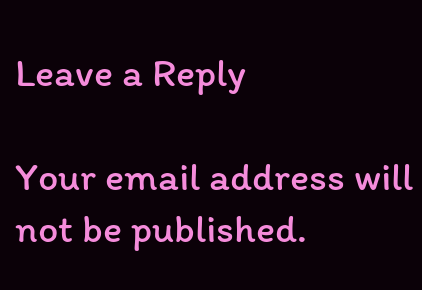Leave a Reply

Your email address will not be published.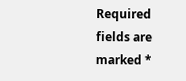Required fields are marked *